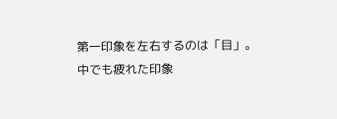第一印象を左右するのは「目」。
中でも疲れた印象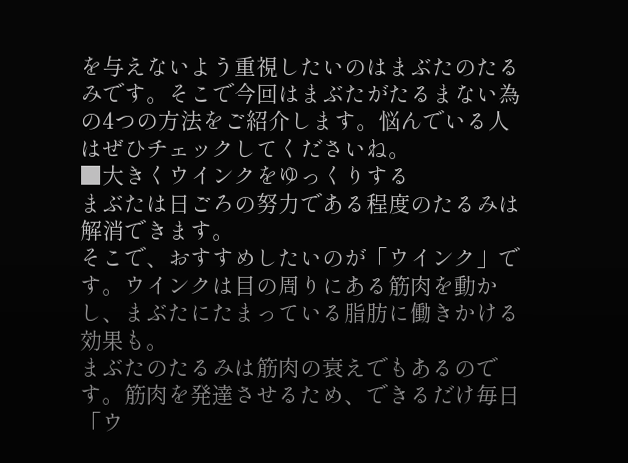を与えないよう重視したいのはまぶたのたるみです。そこで今回はまぶたがたるまない為の4つの方法をご紹介します。悩んでいる人はぜひチェックしてくださいね。
■大きくウインクをゆっくりする
まぶたは日ごろの努力である程度のたるみは解消できます。
そこで、おすすめしたいのが「ウインク」です。ウインクは目の周りにある筋肉を動かし、まぶたにたまっている脂肪に働きかける効果も。
まぶたのたるみは筋肉の衰えでもあるのです。筋肉を発達させるため、できるだけ毎日「ウ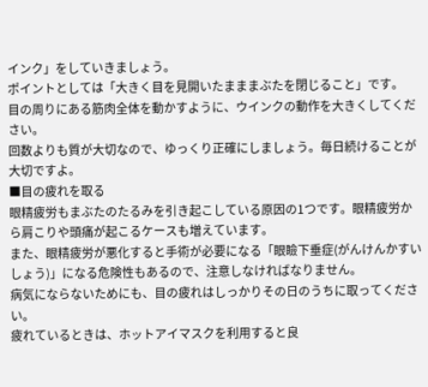インク」をしていきましょう。
ポイントとしては「大きく目を見開いたまままぶたを閉じること」です。
目の周りにある筋肉全体を動かすように、ウインクの動作を大きくしてください。
回数よりも質が大切なので、ゆっくり正確にしましょう。毎日続けることが大切ですよ。
■目の疲れを取る
眼精疲労もまぶたのたるみを引き起こしている原因の1つです。眼精疲労から肩こりや頭痛が起こるケースも増えています。
また、眼精疲労が悪化すると手術が必要になる「眼瞼下垂症(がんけんかすいしょう)」になる危険性もあるので、注意しなければなりません。
病気にならないためにも、目の疲れはしっかりその日のうちに取ってください。
疲れているときは、ホットアイマスクを利用すると良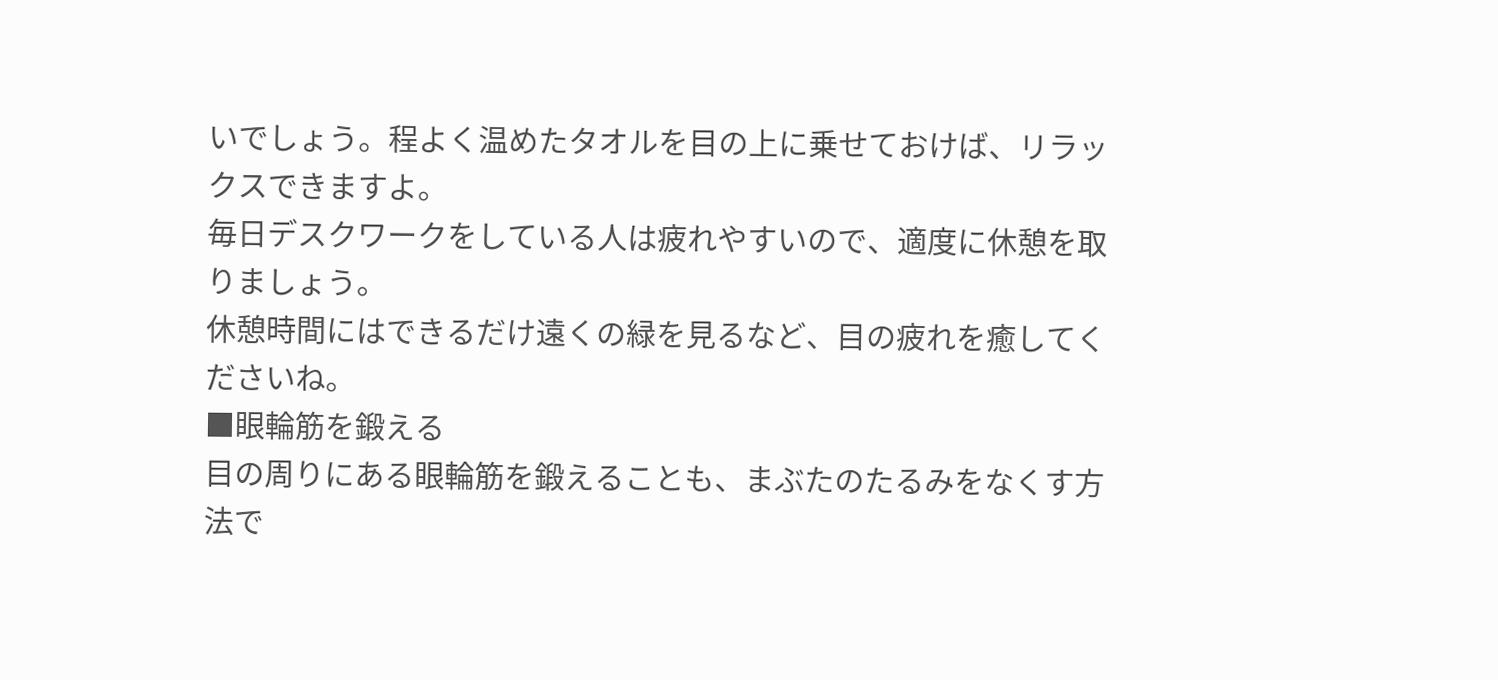いでしょう。程よく温めたタオルを目の上に乗せておけば、リラックスできますよ。
毎日デスクワークをしている人は疲れやすいので、適度に休憩を取りましょう。
休憩時間にはできるだけ遠くの緑を見るなど、目の疲れを癒してくださいね。
■眼輪筋を鍛える
目の周りにある眼輪筋を鍛えることも、まぶたのたるみをなくす方法で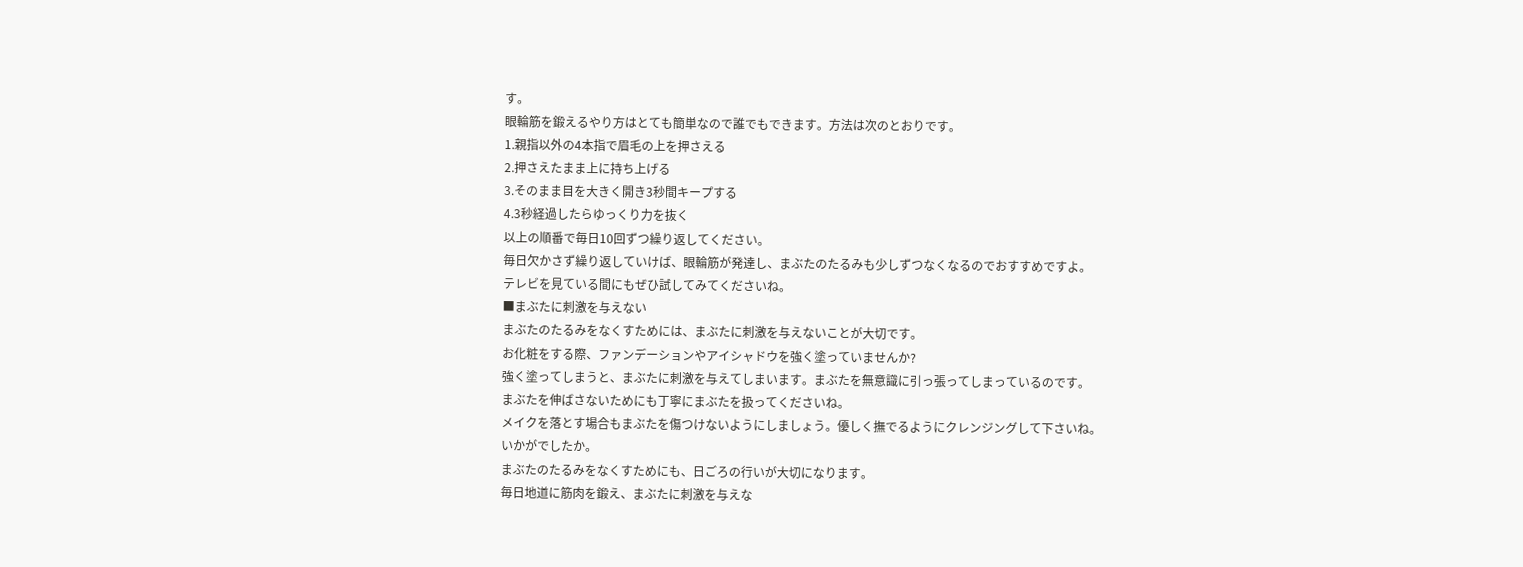す。
眼輪筋を鍛えるやり方はとても簡単なので誰でもできます。方法は次のとおりです。
1.親指以外の4本指で眉毛の上を押さえる
2.押さえたまま上に持ち上げる
3.そのまま目を大きく開き3秒間キープする
4.3秒経過したらゆっくり力を抜く
以上の順番で毎日10回ずつ繰り返してください。
毎日欠かさず繰り返していけば、眼輪筋が発達し、まぶたのたるみも少しずつなくなるのでおすすめですよ。
テレビを見ている間にもぜひ試してみてくださいね。
■まぶたに刺激を与えない
まぶたのたるみをなくすためには、まぶたに刺激を与えないことが大切です。
お化粧をする際、ファンデーションやアイシャドウを強く塗っていませんか?
強く塗ってしまうと、まぶたに刺激を与えてしまいます。まぶたを無意識に引っ張ってしまっているのです。
まぶたを伸ばさないためにも丁寧にまぶたを扱ってくださいね。
メイクを落とす場合もまぶたを傷つけないようにしましょう。優しく撫でるようにクレンジングして下さいね。
いかがでしたか。
まぶたのたるみをなくすためにも、日ごろの行いが大切になります。
毎日地道に筋肉を鍛え、まぶたに刺激を与えな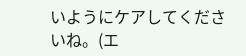いようにケアしてくださいね。(エ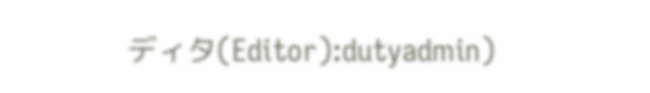ディタ(Editor):dutyadmin)